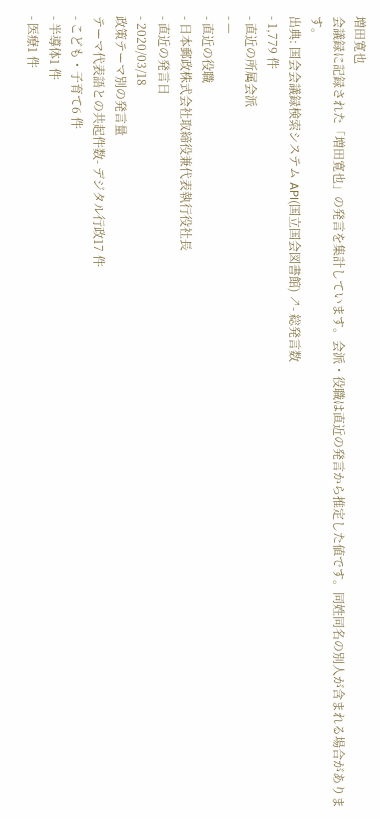増田寛也
会議録に記録された「増田寛也」の発言を集計しています。会派・役職は直近の発言から推定した値です。同姓同名の別人が含まれる場合があります。
出典: 国会会議録検索システム API(国立国会図書館) ↗- 総発言数
- 1,779 件
- 直近の所属会派
- —
- 直近の役職
- 日本郵政株式会社取締役兼代表執行役社長
- 直近の発言日
- 2020/03/18
政策テーマ別の発言量
テーマ代表語との共起件数- デジタル行政17 件
- こども・子育て6 件
- 半導体1 件
- 医療1 件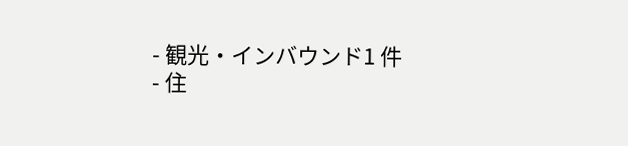- 観光・インバウンド1 件
- 住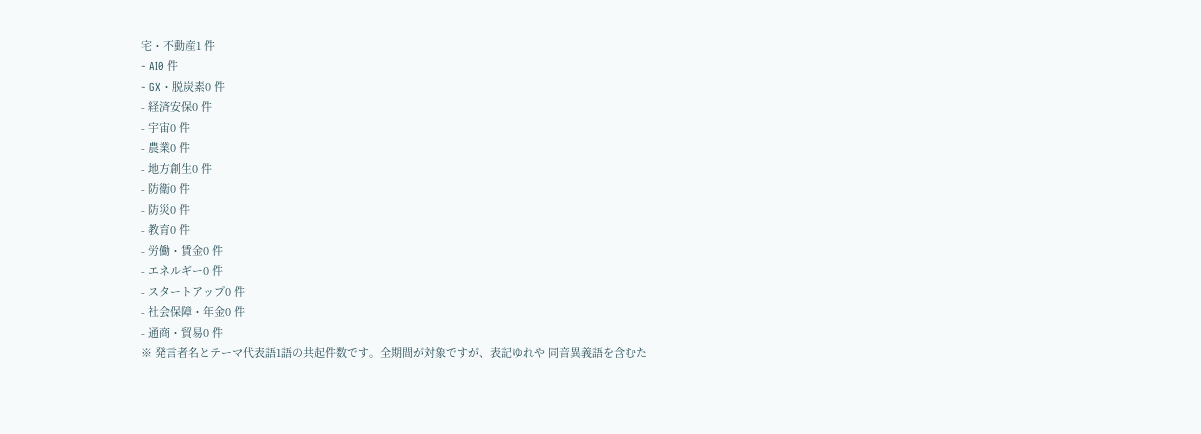宅・不動産1 件
- AI0 件
- GX・脱炭素0 件
- 経済安保0 件
- 宇宙0 件
- 農業0 件
- 地方創生0 件
- 防衛0 件
- 防災0 件
- 教育0 件
- 労働・賃金0 件
- エネルギー0 件
- スタートアップ0 件
- 社会保障・年金0 件
- 通商・貿易0 件
※ 発言者名とテーマ代表語1語の共起件数です。全期間が対象ですが、表記ゆれや 同音異義語を含むた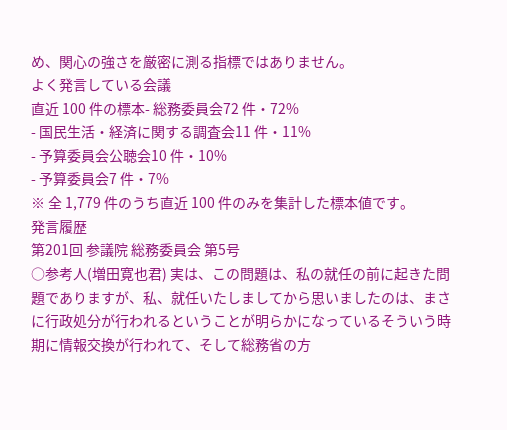め、関心の強さを厳密に測る指標ではありません。
よく発言している会議
直近 100 件の標本- 総務委員会72 件・72%
- 国民生活・経済に関する調査会11 件・11%
- 予算委員会公聴会10 件・10%
- 予算委員会7 件・7%
※ 全 1,779 件のうち直近 100 件のみを集計した標本値です。
発言履歴
第201回 参議院 総務委員会 第5号
○参考人(増田寛也君) 実は、この問題は、私の就任の前に起きた問題でありますが、私、就任いたしましてから思いましたのは、まさに行政処分が行われるということが明らかになっているそういう時期に情報交換が行われて、そして総務省の方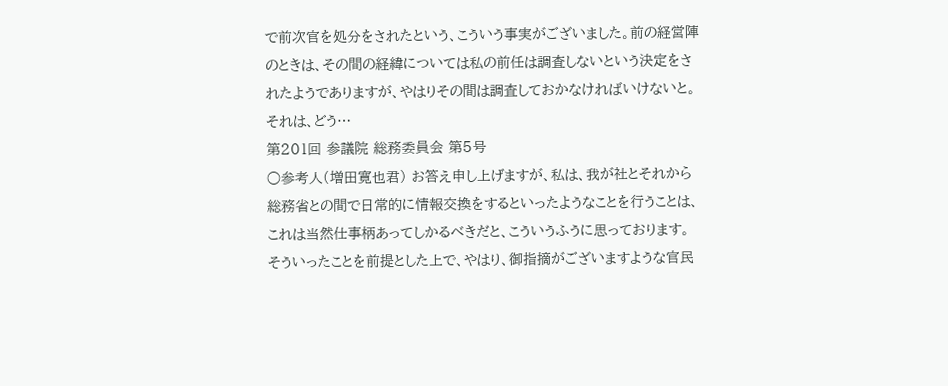で前次官を処分をされたという、こういう事実がございました。前の経営陣のときは、その間の経緯については私の前任は調査しないという決定をされたようでありますが、やはりその間は調査しておかなければいけないと。 それは、どう…
第201回 参議院 総務委員会 第5号
○参考人(増田寛也君) お答え申し上げますが、私は、我が社とそれから総務省との間で日常的に情報交換をするといったようなことを行うことは、これは当然仕事柄あってしかるべきだと、こういうふうに思っております。 そういったことを前提とした上で、やはり、御指摘がございますような官民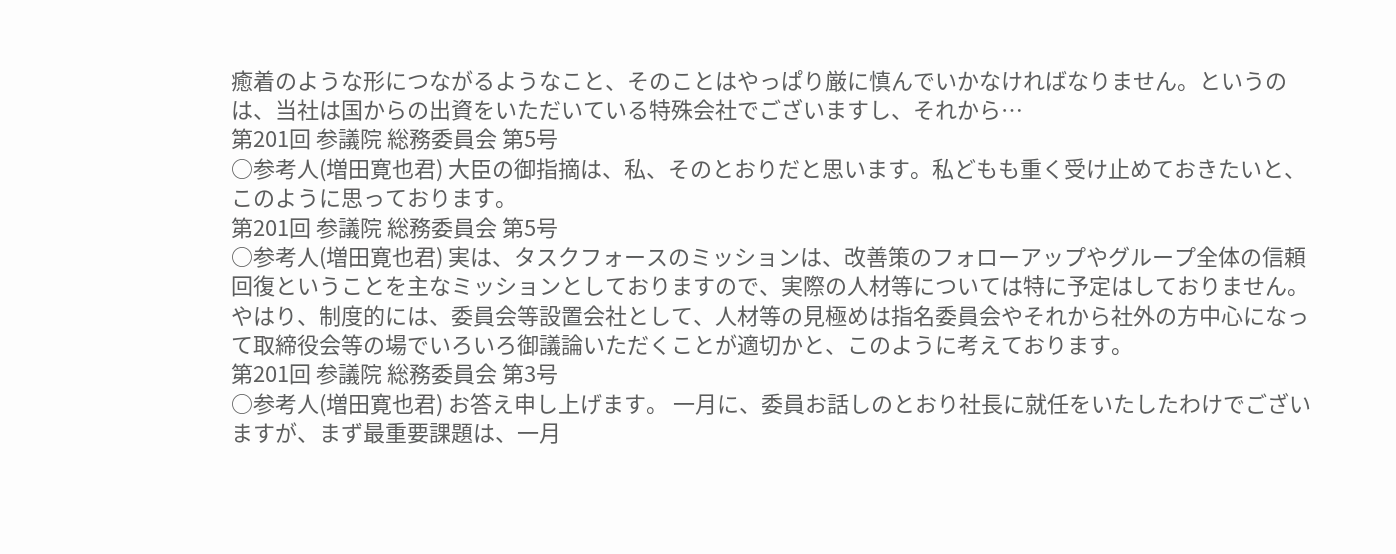癒着のような形につながるようなこと、そのことはやっぱり厳に慎んでいかなければなりません。というのは、当社は国からの出資をいただいている特殊会社でございますし、それから…
第201回 参議院 総務委員会 第5号
○参考人(増田寛也君) 大臣の御指摘は、私、そのとおりだと思います。私どもも重く受け止めておきたいと、このように思っております。
第201回 参議院 総務委員会 第5号
○参考人(増田寛也君) 実は、タスクフォースのミッションは、改善策のフォローアップやグループ全体の信頼回復ということを主なミッションとしておりますので、実際の人材等については特に予定はしておりません。やはり、制度的には、委員会等設置会社として、人材等の見極めは指名委員会やそれから社外の方中心になって取締役会等の場でいろいろ御議論いただくことが適切かと、このように考えております。
第201回 参議院 総務委員会 第3号
○参考人(増田寛也君) お答え申し上げます。 一月に、委員お話しのとおり社長に就任をいたしたわけでございますが、まず最重要課題は、一月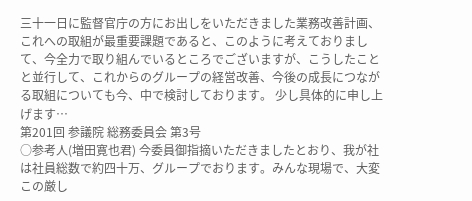三十一日に監督官庁の方にお出しをいただきました業務改善計画、これへの取組が最重要課題であると、このように考えておりまして、今全力で取り組んでいるところでございますが、こうしたことと並行して、これからのグループの経営改善、今後の成長につながる取組についても今、中で検討しております。 少し具体的に申し上げます…
第201回 参議院 総務委員会 第3号
○参考人(増田寛也君) 今委員御指摘いただきましたとおり、我が社は社員総数で約四十万、グループでおります。みんな現場で、大変この厳し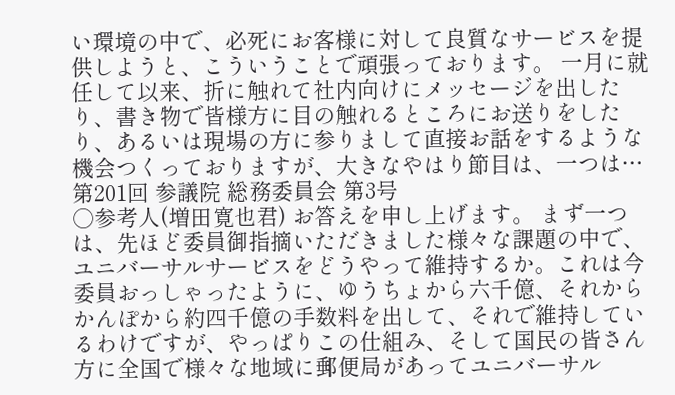い環境の中で、必死にお客様に対して良質なサービスを提供しようと、こういうことで頑張っております。 一月に就任して以来、折に触れて社内向けにメッセージを出したり、書き物で皆様方に目の触れるところにお送りをしたり、あるいは現場の方に参りまして直接お話をするような機会つくっておりますが、大きなやはり節目は、一つは…
第201回 参議院 総務委員会 第3号
○参考人(増田寛也君) お答えを申し上げます。 まず一つは、先ほど委員御指摘いただきました様々な課題の中で、ユニバーサルサービスをどうやって維持するか。これは今委員おっしゃったように、ゆうちょから六千億、それからかんぽから約四千億の手数料を出して、それで維持しているわけですが、やっぱりこの仕組み、そして国民の皆さん方に全国で様々な地域に郵便局があってユニバーサル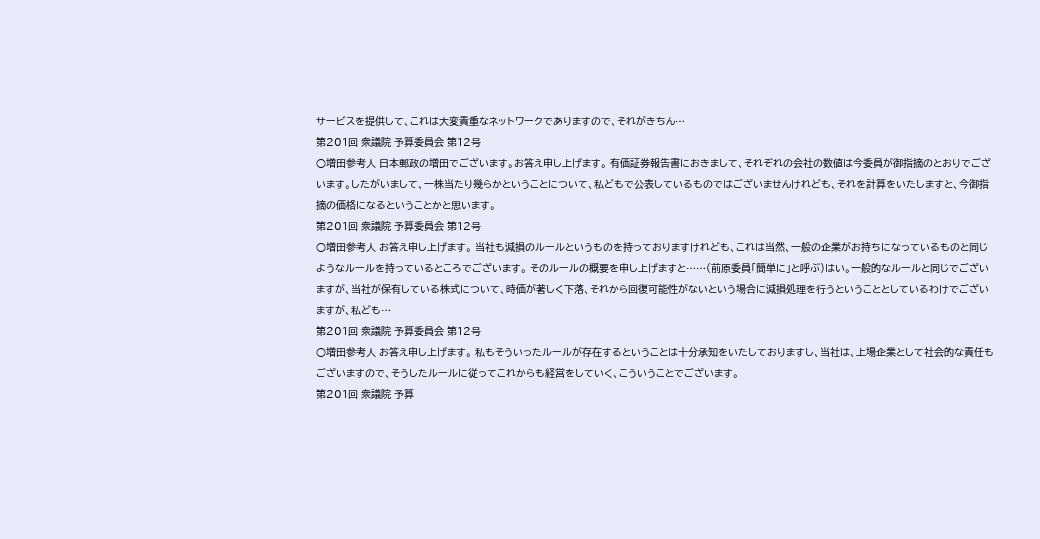サービスを提供して、これは大変貴重なネットワークでありますので、それがきちん…
第201回 衆議院 予算委員会 第12号
○増田参考人 日本郵政の増田でございます。お答え申し上げます。 有価証券報告書におきまして、それぞれの会社の数値は今委員が御指摘のとおりでございます。したがいまして、一株当たり幾らかということについて、私どもで公表しているものではございませんけれども、それを計算をいたしますと、今御指摘の価格になるということかと思います。
第201回 衆議院 予算委員会 第12号
○増田参考人 お答え申し上げます。 当社も減損のルールというものを持っておりますけれども、これは当然、一般の企業がお持ちになっているものと同じようなルールを持っているところでございます。 そのルールの概要を申し上げますと……(前原委員「簡単に」と呼ぶ)はい。一般的なルールと同じでございますが、当社が保有している株式について、時価が著しく下落、それから回復可能性がないという場合に減損処理を行うということとしているわけでございますが、私ども…
第201回 衆議院 予算委員会 第12号
○増田参考人 お答え申し上げます。 私もそういったルールが存在するということは十分承知をいたしておりますし、当社は、上場企業として社会的な責任もございますので、そうしたルールに従ってこれからも経営をしていく、こういうことでございます。
第201回 衆議院 予算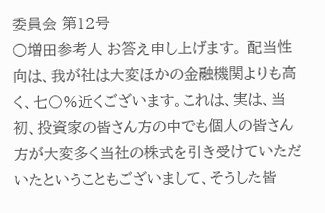委員会 第12号
○増田参考人 お答え申し上げます。 配当性向は、我が社は大変ほかの金融機関よりも高く、七〇%近くございます。これは、実は、当初、投資家の皆さん方の中でも個人の皆さん方が大変多く当社の株式を引き受けていただいたということもございまして、そうした皆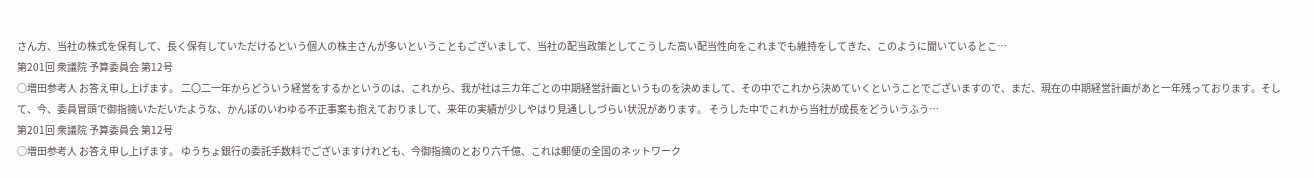さん方、当社の株式を保有して、長く保有していただけるという個人の株主さんが多いということもございまして、当社の配当政策としてこうした高い配当性向をこれまでも維持をしてきた、このように聞いているとこ…
第201回 衆議院 予算委員会 第12号
○増田参考人 お答え申し上げます。 二〇二一年からどういう経営をするかというのは、これから、我が社は三カ年ごとの中期経営計画というものを決めまして、その中でこれから決めていくということでございますので、まだ、現在の中期経営計画があと一年残っております。そして、今、委員冒頭で御指摘いただいたような、かんぽのいわゆる不正事案も抱えておりまして、来年の実績が少しやはり見通ししづらい状況があります。 そうした中でこれから当社が成長をどういうふう…
第201回 衆議院 予算委員会 第12号
○増田参考人 お答え申し上げます。 ゆうちょ銀行の委託手数料でございますけれども、今御指摘のとおり六千億、これは郵便の全国のネットワーク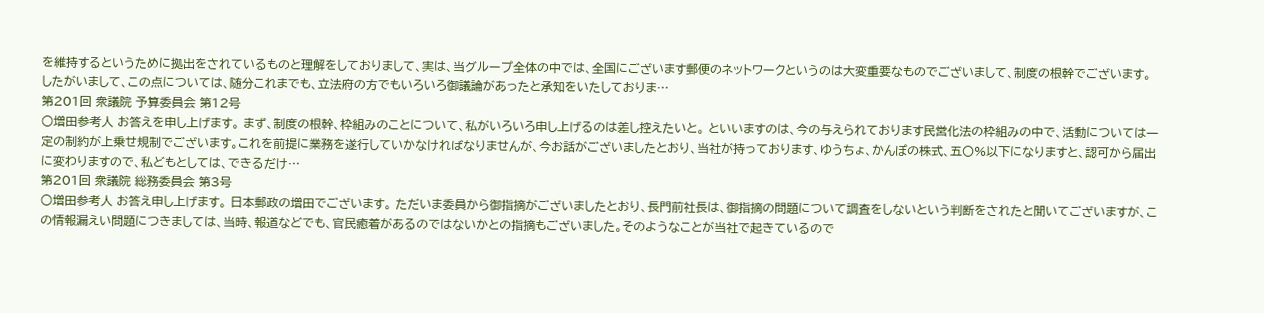を維持するというために拠出をされているものと理解をしておりまして、実は、当グループ全体の中では、全国にございます郵便のネットワークというのは大変重要なものでございまして、制度の根幹でございます。 したがいまして、この点については、随分これまでも、立法府の方でもいろいろ御議論があったと承知をいたしておりま…
第201回 衆議院 予算委員会 第12号
○増田参考人 お答えを申し上げます。 まず、制度の根幹、枠組みのことについて、私がいろいろ申し上げるのは差し控えたいと。 といいますのは、今の与えられております民営化法の枠組みの中で、活動については一定の制約が上乗せ規制でございます。これを前提に業務を遂行していかなければなりませんが、今お話がございましたとおり、当社が持っております、ゆうちょ、かんぽの株式、五〇%以下になりますと、認可から届出に変わりますので、私どもとしては、できるだけ…
第201回 衆議院 総務委員会 第3号
○増田参考人 お答え申し上げます。 日本郵政の増田でございます。 ただいま委員から御指摘がございましたとおり、長門前社長は、御指摘の問題について調査をしないという判断をされたと聞いてございますが、この情報漏えい問題につきましては、当時、報道などでも、官民癒着があるのではないかとの指摘もございました。そのようなことが当社で起きているので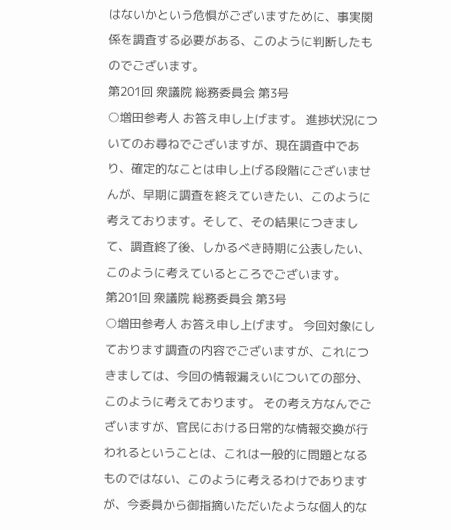はないかという危惧がございますために、事実関係を調査する必要がある、このように判断したものでございます。
第201回 衆議院 総務委員会 第3号
○増田参考人 お答え申し上げます。 進捗状況についてのお尋ねでございますが、現在調査中であり、確定的なことは申し上げる段階にございませんが、早期に調査を終えていきたい、このように考えております。そして、その結果につきまして、調査終了後、しかるべき時期に公表したい、このように考えているところでございます。
第201回 衆議院 総務委員会 第3号
○増田参考人 お答え申し上げます。 今回対象にしております調査の内容でございますが、これにつきましては、今回の情報漏えいについての部分、このように考えております。 その考え方なんでございますが、官民における日常的な情報交換が行われるということは、これは一般的に問題となるものではない、このように考えるわけでありますが、今委員から御指摘いただいたような個人的な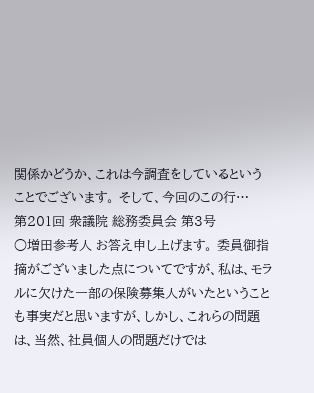関係かどうか、これは今調査をしているということでございます。 そして、今回のこの行…
第201回 衆議院 総務委員会 第3号
○増田参考人 お答え申し上げます。 委員御指摘がございました点についてですが、私は、モラルに欠けた一部の保険募集人がいたということも事実だと思いますが、しかし、これらの問題は、当然、社員個人の問題だけでは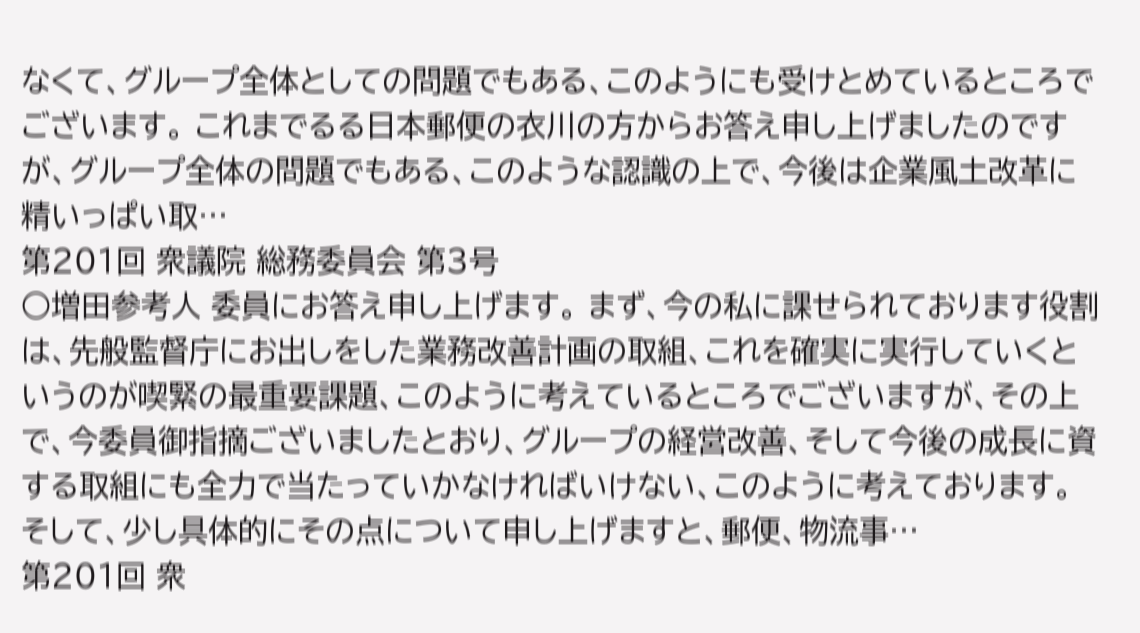なくて、グループ全体としての問題でもある、このようにも受けとめているところでございます。 これまでるる日本郵便の衣川の方からお答え申し上げましたのですが、グループ全体の問題でもある、このような認識の上で、今後は企業風土改革に精いっぱい取…
第201回 衆議院 総務委員会 第3号
○増田参考人 委員にお答え申し上げます。 まず、今の私に課せられております役割は、先般監督庁にお出しをした業務改善計画の取組、これを確実に実行していくというのが喫緊の最重要課題、このように考えているところでございますが、その上で、今委員御指摘ございましたとおり、グループの経営改善、そして今後の成長に資する取組にも全力で当たっていかなければいけない、このように考えております。 そして、少し具体的にその点について申し上げますと、郵便、物流事…
第201回 衆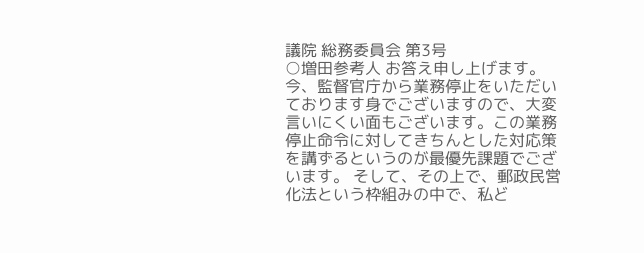議院 総務委員会 第3号
○増田参考人 お答え申し上げます。 今、監督官庁から業務停止をいただいております身でございますので、大変言いにくい面もございます。この業務停止命令に対してきちんとした対応策を講ずるというのが最優先課題でございます。 そして、その上で、郵政民営化法という枠組みの中で、私ど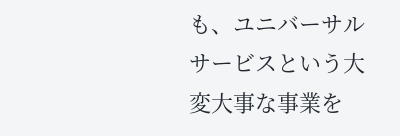も、ユニバーサルサービスという大変大事な事業を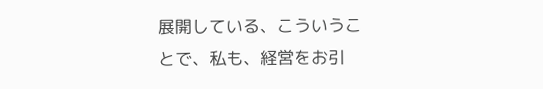展開している、こういうことで、私も、経営をお引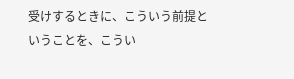受けするときに、こういう前提ということを、こうい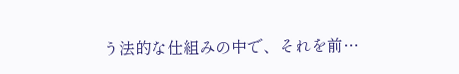う法的な仕組みの中で、それを前…